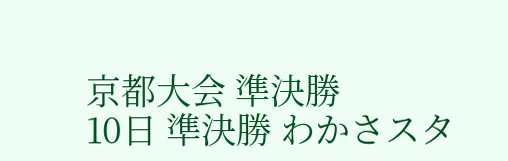京都大会 準決勝
10日 準決勝 わかさスタ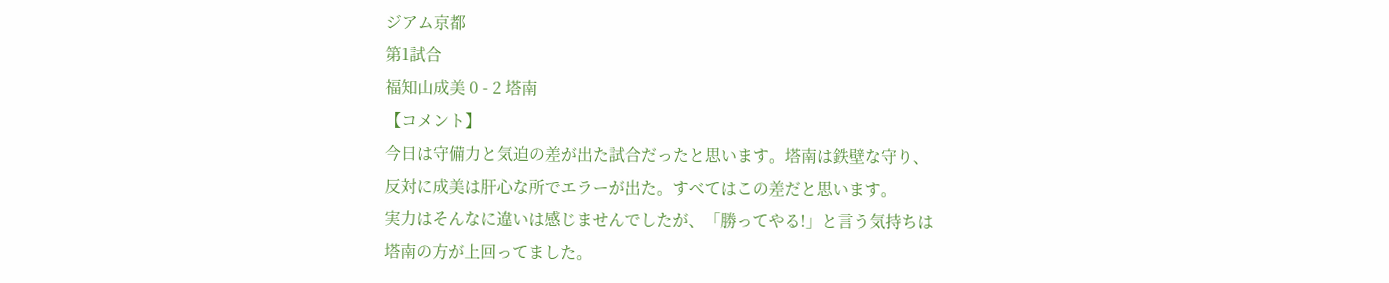ジアム京都
第1試合
福知山成美 0 - 2 塔南
【コメント】
今日は守備力と気迫の差が出た試合だったと思います。塔南は鉄壁な守り、
反対に成美は肝心な所でエラーが出た。すべてはこの差だと思います。
実力はそんなに違いは感じませんでしたが、「勝ってやる!」と言う気持ちは
塔南の方が上回ってました。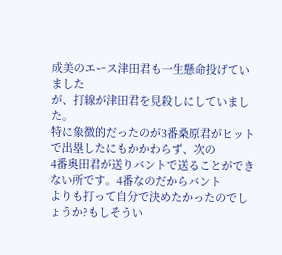成美のエース津田君も一生懸命投げていました
が、打線が津田君を見殺しにしていました。
特に象徴的だったのが3番桑原君がヒットで出塁したにもかかわらず、次の
4番奥田君が送りバントで送ることができない所です。4番なのだからバント
よりも打って自分で決めたかったのでしょうか?もしそうい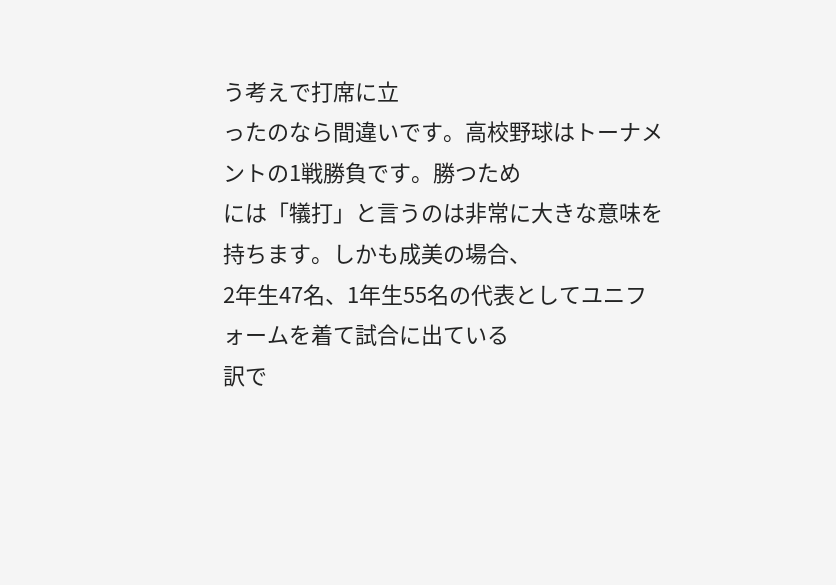う考えで打席に立
ったのなら間違いです。高校野球はトーナメントの1戦勝負です。勝つため
には「犠打」と言うのは非常に大きな意味を持ちます。しかも成美の場合、
2年生47名、1年生55名の代表としてユニフォームを着て試合に出ている
訳で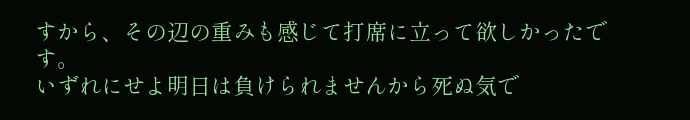すから、その辺の重みも感じて打席に立って欲しかったです。
いずれにせよ明日は負けられませんから死ぬ気で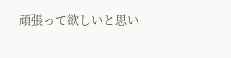頑張って欲しいと思い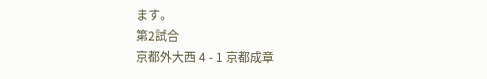ます。
第2試合
京都外大西 4 - 1 京都成章